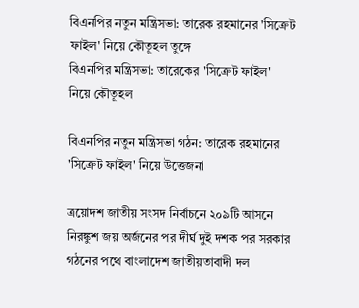বিএনপির নতুন মন্ত্রিসভা: তারেক রহমানের 'সিক্রেট ফাইল' নিয়ে কৌতূহল তুঙ্গে
বিএনপির মন্ত্রিসভা: তারেকের 'সিক্রেট ফাইল' নিয়ে কৌতূহল

বিএনপির নতুন মন্ত্রিসভা গঠন: তারেক রহমানের 'সিক্রেট ফাইল' নিয়ে উত্তেজনা

ত্রয়োদশ জাতীয় সংসদ নির্বাচনে ২০৯টি আসনে নিরঙ্কুশ জয় অর্জনের পর দীর্ঘ দুই দশক পর সরকার গঠনের পথে বাংলাদেশ জাতীয়তাবাদী দল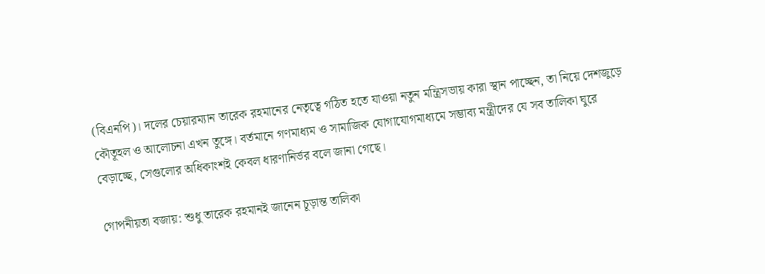(বিএনপি)। দলের চেয়ারম্যান তারেক রহমানের নেতৃত্বে গঠিত হতে যাওয়া নতুন মন্ত্রিসভায় কারা স্থান পাচ্ছেন, তা নিয়ে দেশজুড়ে কৌতূহল ও আলোচনা এখন তুঙ্গে। বর্তমানে গণমাধ্যম ও সামাজিক যোগাযোগমাধ্যমে সম্ভাব্য মন্ত্রীদের যে সব তালিকা ঘুরে বেড়াচ্ছে, সেগুলোর অধিকাংশই কেবল ধারণানির্ভর বলে জানা গেছে।

গোপনীয়তা বজায়: শুধু তারেক রহমানই জানেন চূড়ান্ত তালিকা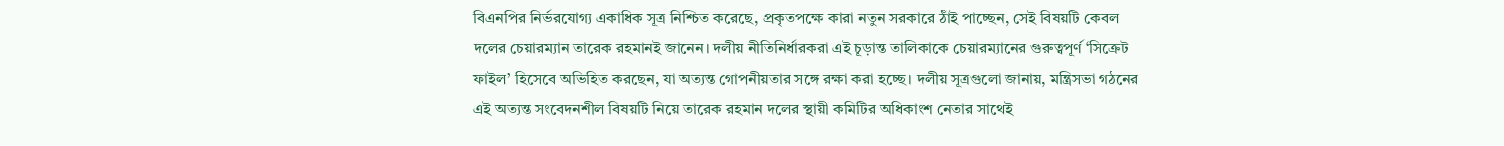বিএনপির নির্ভরযোগ্য একাধিক সূত্র নিশ্চিত করেছে, প্রকৃতপক্ষে কারা নতুন সরকারে ঠাঁই পাচ্ছেন, সেই বিষয়টি কেবল দলের চেয়ারম্যান তারেক রহমানই জানেন। দলীয় নীতিনির্ধারকরা এই চূড়ান্ত তালিকাকে চেয়ারম্যানের গুরুত্বপূর্ণ ‘সিক্রেট ফাইল’ হিসেবে অভিহিত করছেন, যা অত্যন্ত গোপনীয়তার সঙ্গে রক্ষা করা হচ্ছে। দলীয় সূত্রগুলো জানায়, মন্ত্রিসভা গঠনের এই অত্যন্ত সংবেদনশীল বিষয়টি নিয়ে তারেক রহমান দলের স্থায়ী কমিটির অধিকাংশ নেতার সাথেই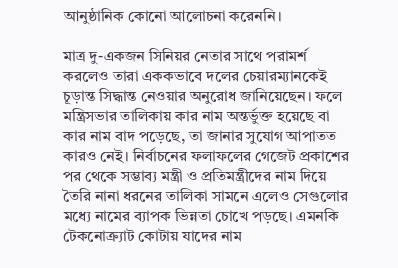আনুষ্ঠানিক কোনো আলোচনা করেননি।

মাত্র দু-একজন সিনিয়র নেতার সাথে পরামর্শ করলেও তারা এককভাবে দলের চেয়ারম্যানকেই চূড়ান্ত সিদ্ধান্ত নেওয়ার অনুরোধ জানিয়েছেন। ফলে মন্ত্রিসভার তালিকায় কার নাম অন্তর্ভুক্ত হয়েছে বা কার নাম বাদ পড়েছে, তা জানার সুযোগ আপাতত কারও নেই। নির্বাচনের ফলাফলের গেজেট প্রকাশের পর থেকে সম্ভাব্য মন্ত্রী ও প্রতিমন্ত্রীদের নাম দিয়ে তৈরি নানা ধরনের তালিকা সামনে এলেও সেগুলোর মধ্যে নামের ব্যাপক ভিন্নতা চোখে পড়ছে। এমনকি টেকনোক্র্যাট কোটায় যাদের নাম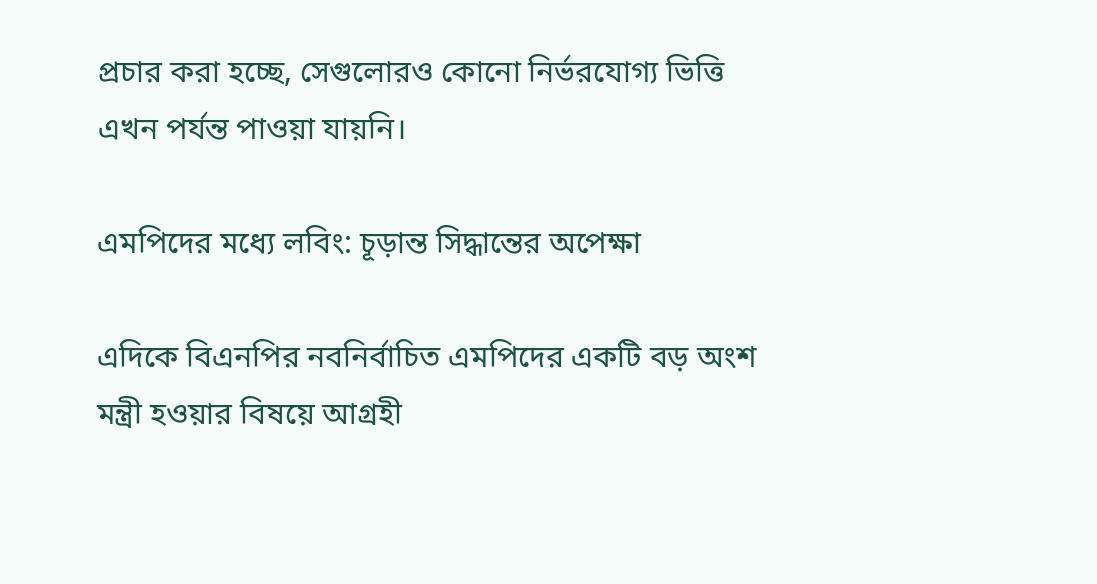প্রচার করা হচ্ছে, সেগুলোরও কোনো নির্ভরযোগ্য ভিত্তি এখন পর্যন্ত পাওয়া যায়নি।

এমপিদের মধ্যে লবিং: চূড়ান্ত সিদ্ধান্তের অপেক্ষা

এদিকে বিএনপির নবনির্বাচিত এমপিদের একটি বড় অংশ মন্ত্রী হওয়ার বিষয়ে আগ্রহী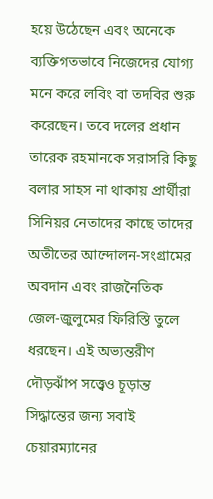হয়ে উঠেছেন এবং অনেকে ব্যক্তিগতভাবে নিজেদের যোগ্য মনে করে লবিং বা তদবির শুরু করেছেন। তবে দলের প্রধান তারেক রহমানকে সরাসরি কিছু বলার সাহস না থাকায় প্রার্থীরা সিনিয়র নেতাদের কাছে তাদের অতীতের আন্দোলন-সংগ্রামের অবদান এবং রাজনৈতিক জেল-জুলুমের ফিরিস্তি তুলে ধরছেন। এই অভ্যন্তরীণ দৌড়ঝাঁপ সত্ত্বেও চূড়ান্ত সিদ্ধান্তের জন্য সবাই চেয়ারম্যানের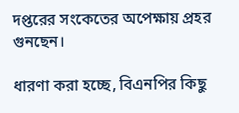দপ্তরের সংকেতের অপেক্ষায় প্রহর গুনছেন।

ধারণা করা হচ্ছে, বিএনপির কিছু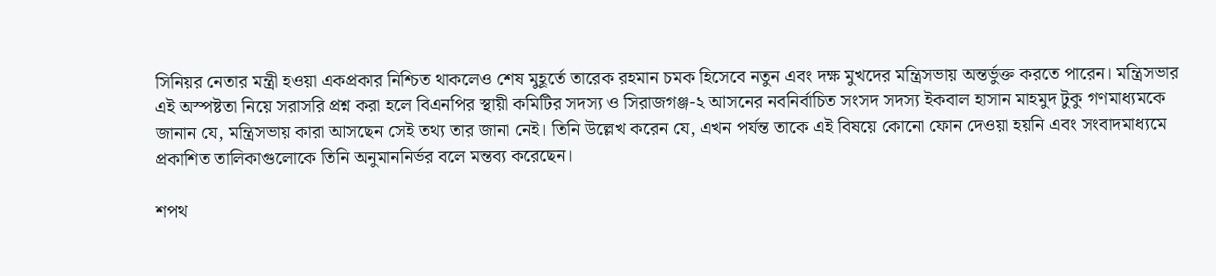সিনিয়র নেতার মন্ত্রী হওয়া একপ্রকার নিশ্চিত থাকলেও শেষ মুহূর্তে তারেক রহমান চমক হিসেবে নতুন এবং দক্ষ মুখদের মন্ত্রিসভায় অন্তর্ভুক্ত করতে পারেন। মন্ত্রিসভার এই অস্পষ্টতা নিয়ে সরাসরি প্রশ্ন করা হলে বিএনপির স্থায়ী কমিটির সদস্য ও সিরাজগঞ্জ-২ আসনের নবনির্বাচিত সংসদ সদস্য ইকবাল হাসান মাহমুদ টুকু গণমাধ্যমকে জানান যে, মন্ত্রিসভায় কারা আসছেন সেই তথ্য তার জানা নেই। তিনি উল্লেখ করেন যে, এখন পর্যন্ত তাকে এই বিষয়ে কোনো ফোন দেওয়া হয়নি এবং সংবাদমাধ্যমে প্রকাশিত তালিকাগুলোকে তিনি অনুমাননির্ভর বলে মন্তব্য করেছেন।

শপথ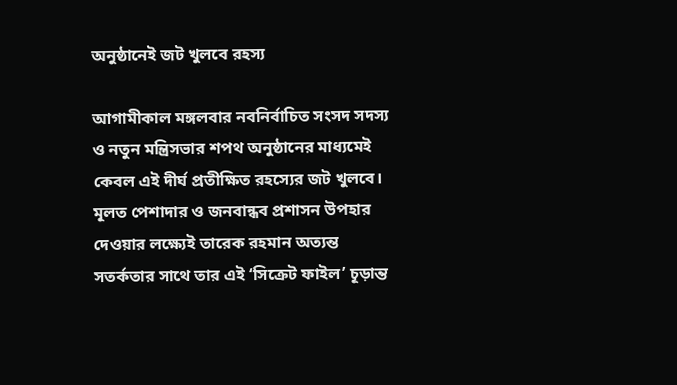অনুষ্ঠানেই জট খুলবে রহস্য

আগামীকাল মঙ্গলবার নবনির্বাচিত সংসদ সদস্য ও নতুন মন্ত্রিসভার শপথ অনুষ্ঠানের মাধ্যমেই কেবল এই দীর্ঘ প্রতীক্ষিত রহস্যের জট খুলবে। মূলত পেশাদার ও জনবান্ধব প্রশাসন উপহার দেওয়ার লক্ষ্যেই তারেক রহমান অত্যন্ত সতর্কতার সাথে তার এই ‘সিক্রেট ফাইল’ চূড়ান্ত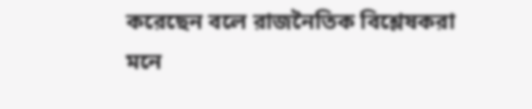করেছেন বলে রাজনৈতিক বিশ্লেষকরা মনে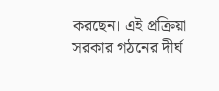করছেন। এই প্রক্রিয়া সরকার গঠনের দীর্ঘ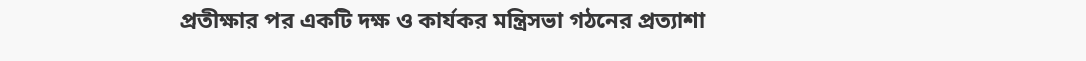প্রতীক্ষার পর একটি দক্ষ ও কার্যকর মন্ত্রিসভা গঠনের প্রত্যাশা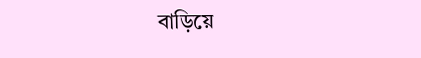বাড়িয়ে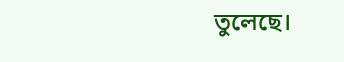তুলেছে।